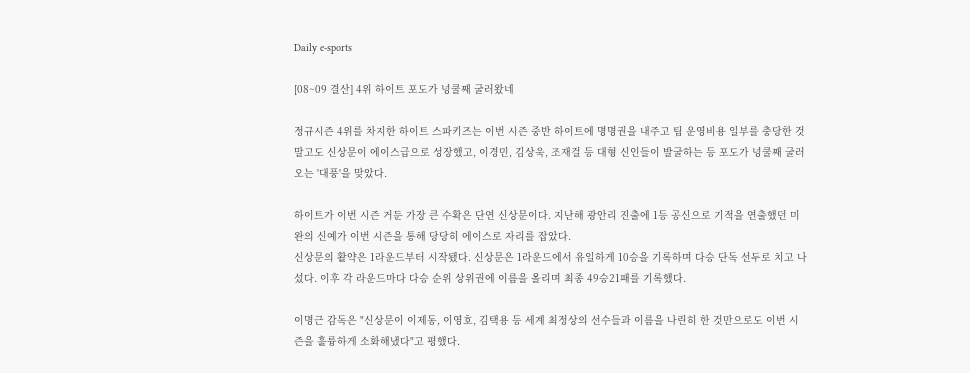Daily e-sports

[08~09 결산] 4위 하이트 포도가 넝쿨째 굴러왔네

정규시즌 4위를 차지한 하이트 스파키즈는 이번 시즌 중반 하이트에 명명권을 내주고 팀 운영비용 일부를 충당한 것 말고도 신상문이 에이스급으로 성장했고, 이경민, 김상욱, 조재걸 등 대형 신인들이 발굴하는 등 포도가 넝쿨째 굴러오는 '대풍'을 맞았다.

하이트가 이번 시즌 거둔 가장 큰 수확은 단연 신상문이다. 지난해 광안리 진출에 1등 공신으로 기적을 연출했던 미완의 신예가 이번 시즌을 통해 당당히 에이스로 자리를 잡았다.
신상문의 활약은 1라운드부터 시작됐다. 신상문은 1라운드에서 유일하게 10승을 기록하며 다승 단독 선두로 치고 나섰다. 이후 각 라운드마다 다승 순위 상위권에 이름을 올리며 최종 49승21패를 기록했다.

이명근 감독은 "신상문이 이제동, 이영호, 김택용 등 세계 최정상의 선수들과 이름을 나린히 한 것만으로도 이번 시즌을 훌륭하게 소화해냈다"고 평했다.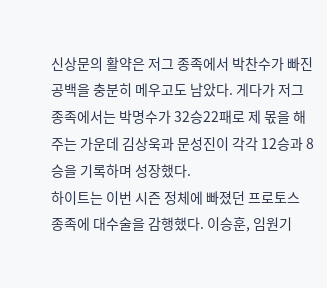신상문의 활약은 저그 종족에서 박찬수가 빠진 공백을 충분히 메우고도 남았다. 게다가 저그 종족에서는 박명수가 32승22패로 제 몫을 해주는 가운데 김상욱과 문성진이 각각 12승과 8승을 기록하며 성장했다.
하이트는 이번 시즌 정체에 빠졌던 프로토스 종족에 대수술을 감행했다. 이승훈, 임원기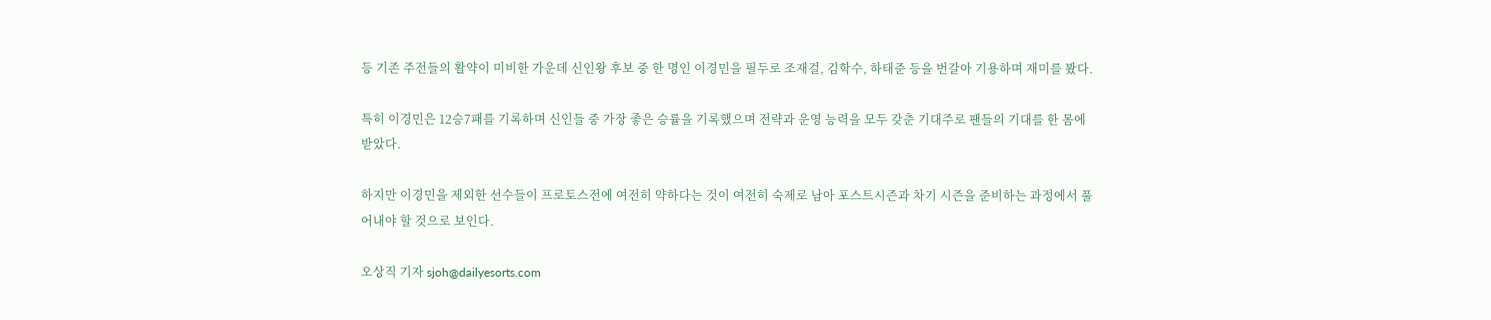등 기존 주전들의 활약이 미비한 가운데 신인왕 후보 중 한 명인 이경민을 필두로 조재걸, 김학수, 하태준 등을 번갈아 기용하며 재미를 봤다.

특히 이경민은 12승7패를 기록하며 신인들 중 가장 좋은 승률을 기록했으며 전략과 운영 능력을 모두 갖춘 기대주로 팬들의 기대를 한 몸에 받았다.

하지만 이경민을 제외한 선수들이 프로토스전에 여전히 약하다는 것이 여전히 숙제로 남아 포스트시즌과 차기 시즌을 준비하는 과정에서 풀어내야 할 것으로 보인다.

오상직 기자 sjoh@dailyesorts.com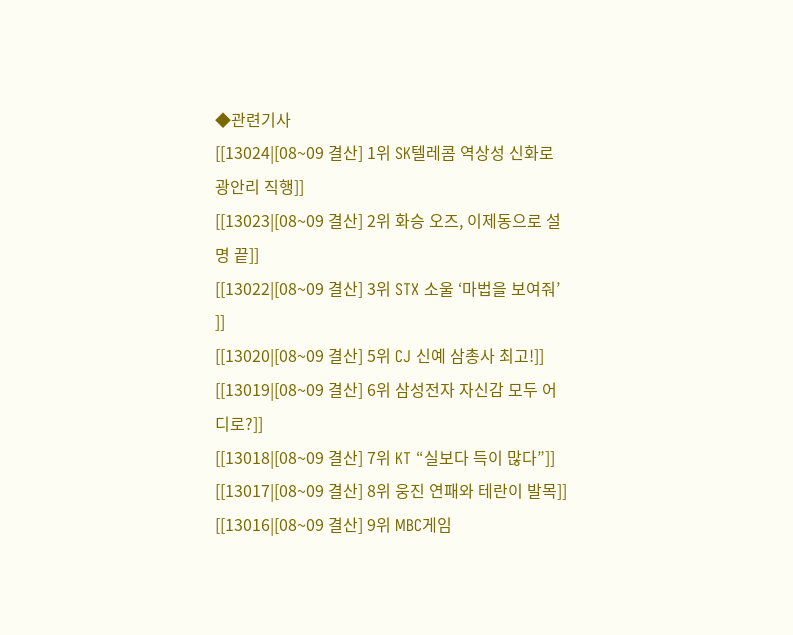◆관련기사
[[13024|[08~09 결산] 1위 SK텔레콤 역상성 신화로 광안리 직행]]
[[13023|[08~09 결산] 2위 화승 오즈, 이제동으로 설명 끝]]
[[13022|[08~09 결산] 3위 STX 소울 ‘마법을 보여줘’ ]]
[[13020|[08~09 결산] 5위 CJ 신예 삼총사 최고!]]
[[13019|[08~09 결산] 6위 삼성전자 자신감 모두 어디로?]]
[[13018|[08~09 결산] 7위 KT “실보다 득이 많다”]]
[[13017|[08~09 결산] 8위 웅진 연패와 테란이 발목]]
[[13016|[08~09 결산] 9위 MBC게임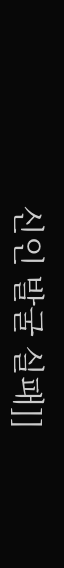신인 발굴 실패]]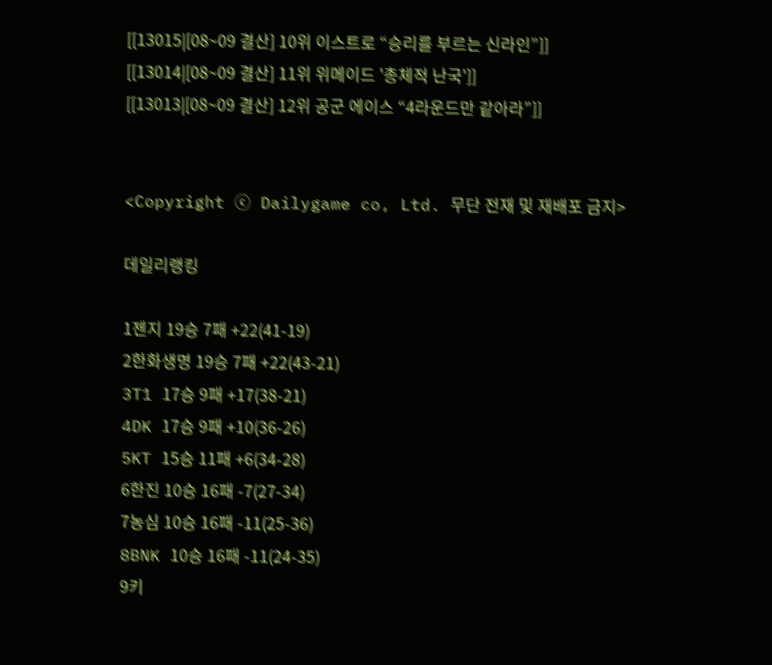[[13015|[08~09 결산] 10위 이스트로 “승리를 부르는 신라인”]]
[[13014|[08~09 결산] 11위 위메이드 '총체적 난국']]
[[13013|[08~09 결산] 12위 공군 에이스 “4라운드만 같아라”]]


<Copyright ⓒ Dailygame co, Ltd. 무단 전재 및 재배포 금지>

데일리랭킹

1젠지 19승 7패 +22(41-19)
2한화생명 19승 7패 +22(43-21)
3T1 17승 9패 +17(38-21)
4DK 17승 9패 +10(36-26)
5KT 15승 11패 +6(34-28)
6한진 10승 16패 -7(27-34)
7농심 10승 16패 -11(25-36)
8BNK 10승 16패 -11(24-35)
9키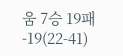움 7승 19패 -19(22-41)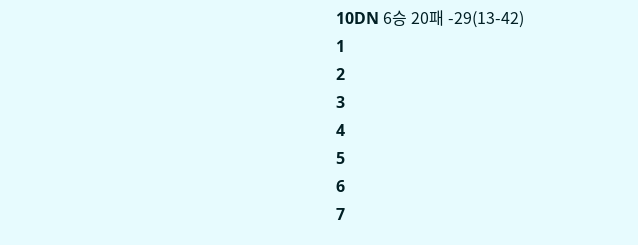10DN 6승 20패 -29(13-42)
1
2
3
4
5
6
7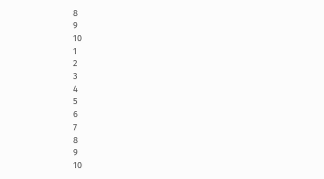8
9
10
1
2
3
4
5
6
7
8
9
10